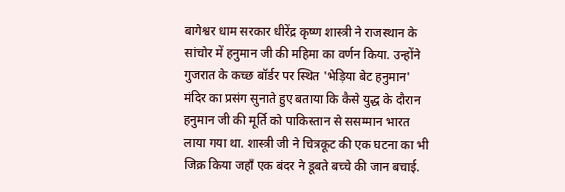बागेश्वर धाम सरकार धीरेंद्र कृष्ण शास्त्री ने राजस्थान के सांचोर में हनुमान जी की महिमा का वर्णन किया. उन्होंने गुजरात के कच्छ बॉर्डर पर स्थित 'भेड़िया बेट हनुमान' मंदिर का प्रसंग सुनाते हुए बताया कि कैसे युद्ध के दौरान हनुमान जी की मूर्ति को पाकिस्तान से ससम्मान भारत लाया गया था. शास्त्री जी ने चित्रकूट की एक घटना का भी जिक्र किया जहाँ एक बंदर ने डूबते बच्चे की जान बचाई.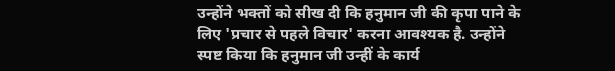उन्होंने भक्तों को सीख दी कि हनुमान जी की कृपा पाने के लिए 'प्रचार से पहले विचार' करना आवश्यक है. उन्होंने स्पष्ट किया कि हनुमान जी उन्हीं के कार्य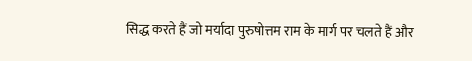सिद्ध करते हैं जो मर्यादा पुरुषोत्तम राम के मार्ग पर चलते हैं और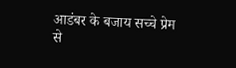आडंबर के बजाय सच्चे प्रेम से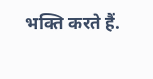भक्ति करते हैं.